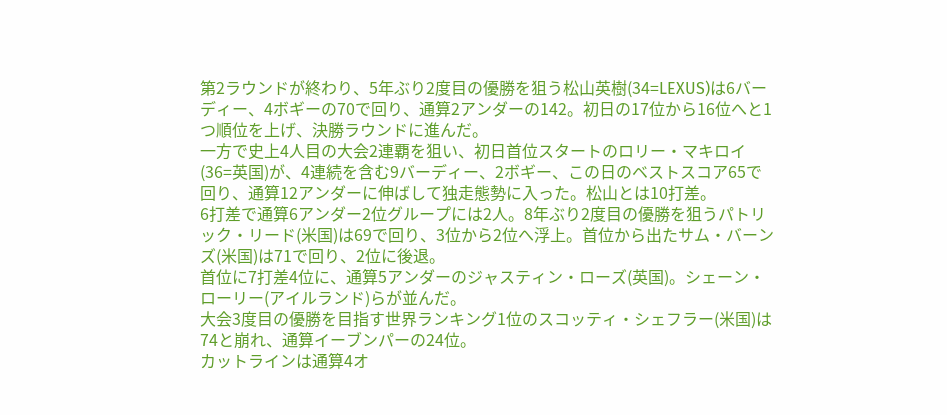第2ラウンドが終わり、5年ぶり2度目の優勝を狙う松山英樹(34=LEXUS)は6バーディー、4ボギーの70で回り、通算2アンダーの142。初日の17位から16位へと1つ順位を上げ、決勝ラウンドに進んだ。
一方で史上4人目の大会2連覇を狙い、初日首位スタートのロリー・マキロイ(36=英国)が、4連続を含む9バーディー、2ボギー、この日のベストスコア65で回り、通算12アンダーに伸ばして独走態勢に入った。松山とは10打差。
6打差で通算6アンダー2位グループには2人。8年ぶり2度目の優勝を狙うパトリック・リード(米国)は69で回り、3位から2位へ浮上。首位から出たサム・バーンズ(米国)は71で回り、2位に後退。
首位に7打差4位に、通算5アンダーのジャスティン・ローズ(英国)。シェーン・ローリー(アイルランド)らが並んだ。
大会3度目の優勝を目指す世界ランキング1位のスコッティ・シェフラー(米国)は74と崩れ、通算イーブンパーの24位。
カットラインは通算4オ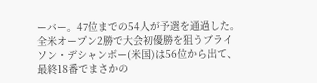ーバー。47位までの54人が予選を通過した。
全米オープン2勝で大会初優勝を狙うブライソン・デシャンボー(米国)は56位から出て、最終18番でまさかの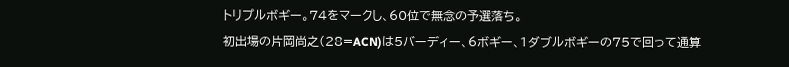トリプルボギー。74をマークし、60位で無念の予選落ち。
初出場の片岡尚之(28=ACN)は5バーディー、6ボギー、1ダブルボギーの75で回って通算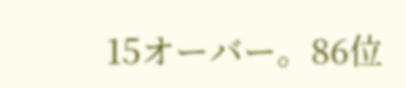15オーバー。86位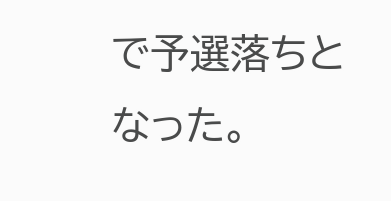で予選落ちとなった。